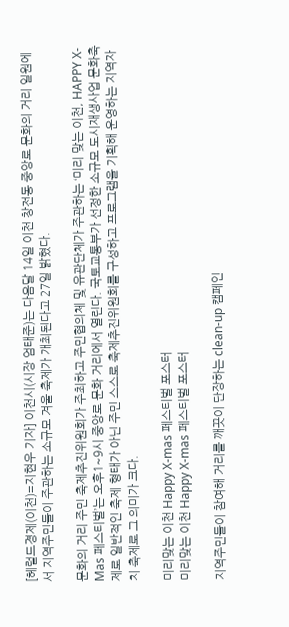[헤럴드경제(이천)=지현우 기자] 이천시(시장 엄태준)는 다음달 14일 이천 창전동 중앙로 문화의 거리 일원에서 지역주민들이 주관하는 소규모 겨울 축제가 개최된다고 27일 밝혔다.

문화의 거리 주민 축제추진위원회가 주최하고 주민협의체 및 유관단체가 주관하는 ‘미리 맞는 이천, HAPPY X-Mas 페스티벌’는 오후1~9시 중앙로 문화 거리에서 열린다. 국토교통부가 선정한 소규모 도시재생사업 문화축제로 일반적인 축제 형태가 아닌 주민 스스로 축제추진위원회를 구성하고 프로그램을 기획해 운영하는 지역자치 축제로 그 의미가 크다.

미리맞는 이천 Happy X-mas 페스티벌 포스터
미리맞는 이천 Happy X-mas 페스티벌 포스터

지역주민들이 참여해 거리를 깨끗이 단장하는 clean-up 캠페인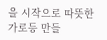을 시작으로 따뜻한 가로등 만들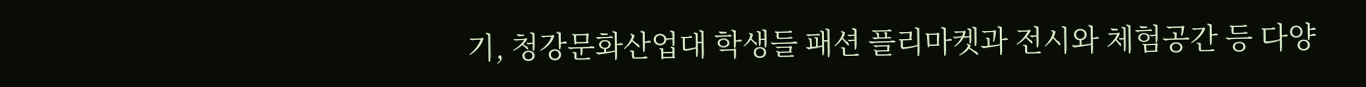기, 청강문화산업대 학생들 패션 플리마켓과 전시와 체험공간 등 다양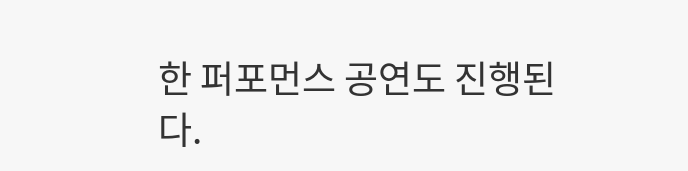한 퍼포먼스 공연도 진행된다.